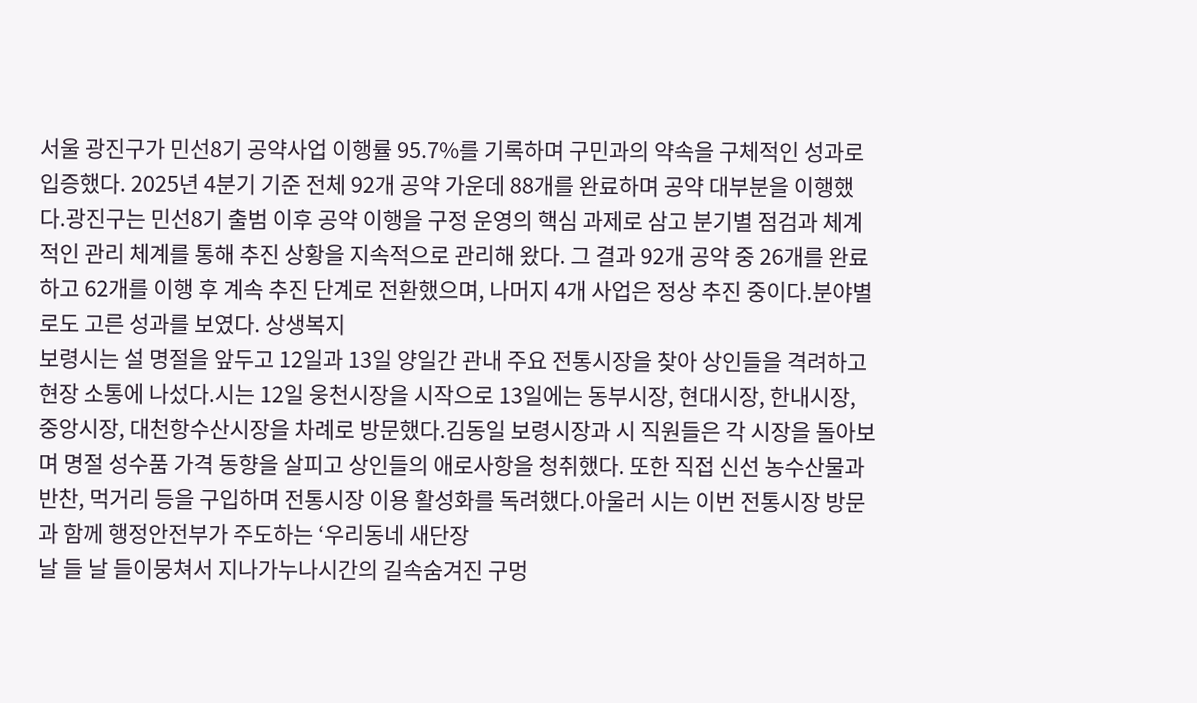서울 광진구가 민선8기 공약사업 이행률 95.7%를 기록하며 구민과의 약속을 구체적인 성과로 입증했다. 2025년 4분기 기준 전체 92개 공약 가운데 88개를 완료하며 공약 대부분을 이행했다.광진구는 민선8기 출범 이후 공약 이행을 구정 운영의 핵심 과제로 삼고 분기별 점검과 체계적인 관리 체계를 통해 추진 상황을 지속적으로 관리해 왔다. 그 결과 92개 공약 중 26개를 완료하고 62개를 이행 후 계속 추진 단계로 전환했으며, 나머지 4개 사업은 정상 추진 중이다.분야별로도 고른 성과를 보였다. 상생복지
보령시는 설 명절을 앞두고 12일과 13일 양일간 관내 주요 전통시장을 찾아 상인들을 격려하고 현장 소통에 나섰다.시는 12일 웅천시장을 시작으로 13일에는 동부시장, 현대시장, 한내시장, 중앙시장, 대천항수산시장을 차례로 방문했다.김동일 보령시장과 시 직원들은 각 시장을 돌아보며 명절 성수품 가격 동향을 살피고 상인들의 애로사항을 청취했다. 또한 직접 신선 농수산물과 반찬, 먹거리 등을 구입하며 전통시장 이용 활성화를 독려했다.아울러 시는 이번 전통시장 방문과 함께 행정안전부가 주도하는 ‘우리동네 새단장
날 들 날 들이뭉쳐서 지나가누나시간의 길속숨겨진 구멍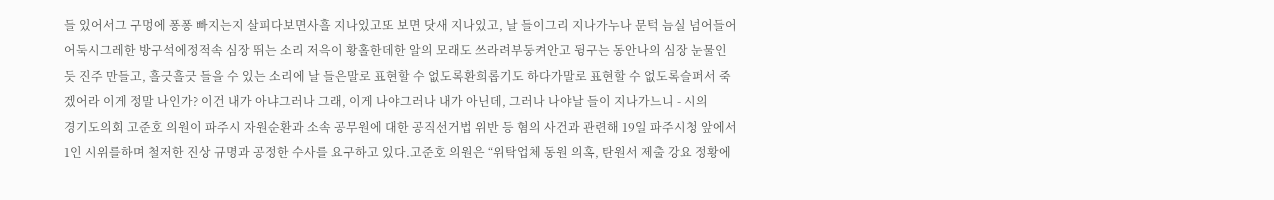들 있어서그 구멍에 퐁퐁 빠지는지 살피다보면사흘 지나있고또 보면 닷새 지나있고, 날 들이그리 지나가누나 문턱 늠실 넘어들어어둑시그레한 방구석에정적속 심장 뛰는 소리 저윽이 황홀한데한 알의 모래도 쓰라려부둥켜안고 뒹구는 동안나의 심장 눈물인듯 진주 만들고, 흘긋흘긋 들을 수 있는 소리에 날 들은말로 표현할 수 없도록환희롭기도 하다가말로 표현할 수 없도록슬퍼서 죽겠어라 이게 정말 나인가? 이건 내가 아냐그러나 그래, 이게 나야그러나 내가 아닌데, 그러나 나야날 들이 지나가느니 - 시의
경기도의회 고준호 의원이 파주시 자원순환과 소속 공무원에 대한 공직선거법 위반 등 혐의 사건과 관련해 19일 파주시청 앞에서 1인 시위를하며 철저한 진상 규명과 공정한 수사를 요구하고 있다.고준호 의원은 “위탁업체 동원 의혹, 탄원서 제출 강요 정황에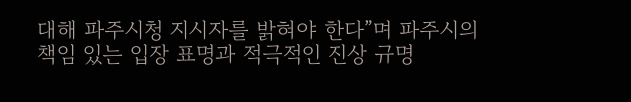대해 파주시청 지시자를 밝혀야 한다”며 파주시의 책임 있는 입장 표명과 적극적인 진상 규명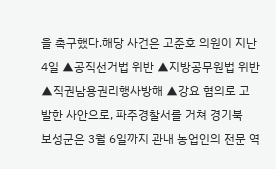을 촉구했다.해당 사건은 고준호 의원이 지난 4일 ▲공직선거법 위반 ▲지방공무원법 위반 ▲직권남용권리행사방해 ▲강요 혐의로 고발한 사안으로, 파주경찰서를 거쳐 경기북
보성군은 3월 6일까지 관내 농업인의 전문 역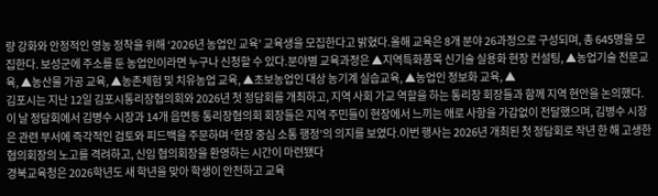량 강화와 안정적인 영농 정착을 위해 ‘2026년 농업인 교육’ 교육생을 모집한다고 밝혔다.올해 교육은 8개 분야 26과정으로 구성되며, 총 645명을 모집한다. 보성군에 주소를 둔 농업인이라면 누구나 신청할 수 있다.분야별 교육과정은 ▲지역특화품목 신기술 실용화 현장 컨설팅, ▲농업기술 전문교육, ▲농산물 가공 교육, ▲농촌체험 및 치유농업 교육, ▲초보농업인 대상 농기계 실습교육, ▲농업인 정보화 교육, ▲
김포시는 지난 12일 김포시통리장협의회와 2026년 첫 정담회를 개최하고, 지역 사회 가교 역할을 하는 통리장 회장들과 함께 지역 현안을 논의했다.이 날 정담회에서 김병수 시장과 14개 읍면동 통리장협의회 회장들은 지역 주민들이 현장에서 느끼는 애로 사항을 가감없이 전달했으며, 김병수 시장은 관련 부서에 즉각적인 검토와 피드백을 주문하며 ‘현장 중심 소통 행정’의 의지를 보였다.이번 행사는 2026년 개최된 첫 정담회로 작년 한 해 고생한 협의회장의 노고를 격려하고, 신임 협의회장을 환영하는 시간이 마련됐다
경북교육청은 2026학년도 새 학년을 맞아 학생이 안전하고 교육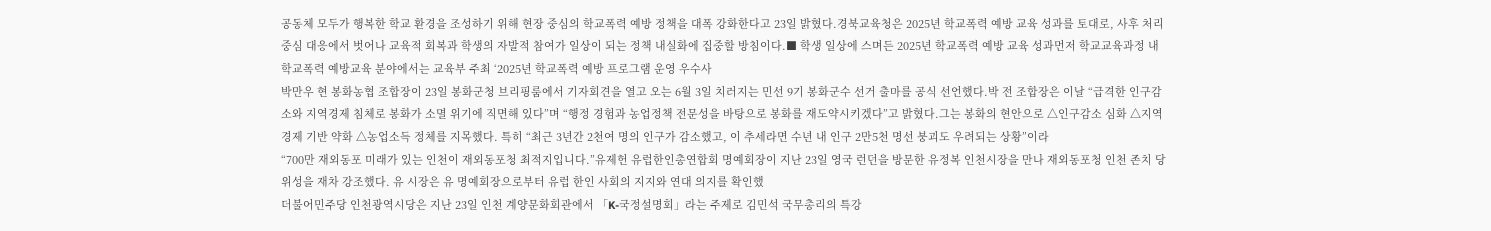공동체 모두가 행복한 학교 환경을 조성하기 위해 현장 중심의 학교폭력 예방 정책을 대폭 강화한다고 23일 밝혔다.경북교육청은 2025년 학교폭력 예방 교육 성과를 토대로, 사후 처리 중심 대응에서 벗어나 교육적 회복과 학생의 자발적 참여가 일상이 되는 정책 내실화에 집중할 방침이다.■ 학생 일상에 스며든 2025년 학교폭력 예방 교육 성과먼저 학교교육과정 내 학교폭력 예방교육 분야에서는 교육부 주최 ‘2025년 학교폭력 예방 프로그램 운영 우수사
박만우 현 봉화농협 조합장이 23일 봉화군청 브리핑룸에서 기자회견을 열고 오는 6월 3일 치러지는 민선 9기 봉화군수 선거 출마를 공식 선언했다.박 전 조합장은 이날 “급격한 인구감소와 지역경제 침체로 봉화가 소멸 위기에 직면해 있다”며 “행정 경험과 농업정책 전문성을 바탕으로 봉화를 재도약시키겠다”고 밝혔다.그는 봉화의 현안으로 △인구감소 심화 △지역경제 기반 약화 △농업소득 정체를 지목했다. 특히 “최근 3년간 2천여 명의 인구가 감소했고, 이 추세라면 수년 내 인구 2만5천 명선 붕괴도 우려되는 상황”이라
“700만 재외동포 미래가 있는 인천이 재외동포청 최적지입니다.”유제헌 유럽한인총연합회 명예회장이 지난 23일 영국 런던을 방문한 유정복 인천시장을 만나 재외동포청 인천 존치 당위성을 재차 강조했다. 유 시장은 유 명예회장으로부터 유럽 한인 사회의 지지와 연대 의지를 확인했
더불어민주당 인천광역시당은 지난 23일 인천 계양문화회관에서 「K-국정설명회」라는 주제로 김민석 국무총리의 특강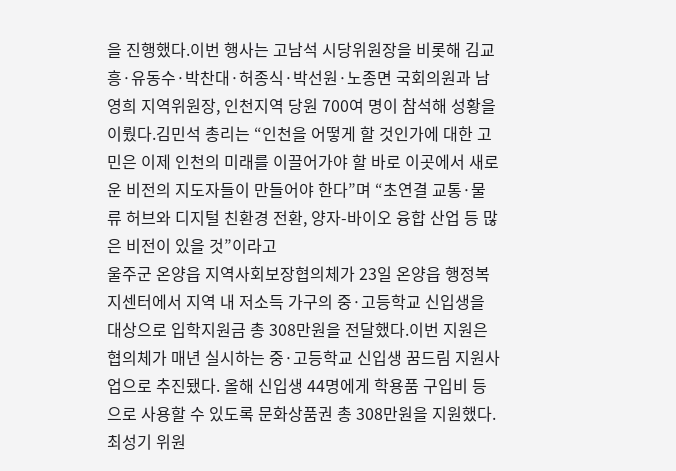을 진행했다.이번 행사는 고남석 시당위원장을 비롯해 김교흥·유동수·박찬대·허종식·박선원·노종면 국회의원과 남영희 지역위원장, 인천지역 당원 700여 명이 참석해 성황을 이뤘다.김민석 총리는 “인천을 어떻게 할 것인가에 대한 고민은 이제 인천의 미래를 이끌어가야 할 바로 이곳에서 새로운 비전의 지도자들이 만들어야 한다”며 “초연결 교통·물류 허브와 디지털 친환경 전환, 양자-바이오 융합 산업 등 많은 비전이 있을 것”이라고
울주군 온양읍 지역사회보장협의체가 23일 온양읍 행정복지센터에서 지역 내 저소득 가구의 중·고등학교 신입생을 대상으로 입학지원금 총 308만원을 전달했다.이번 지원은 협의체가 매년 실시하는 중·고등학교 신입생 꿈드림 지원사업으로 추진됐다. 올해 신입생 44명에게 학용품 구입비 등으로 사용할 수 있도록 문화상품권 총 308만원을 지원했다.최성기 위원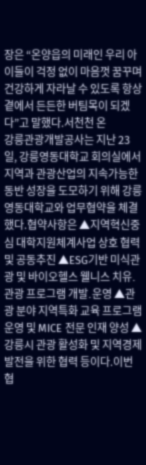장은 “온양읍의 미래인 우리 아이들이 걱정 없이 마음껏 꿈꾸며 건강하게 자라날 수 있도록 항상 곁에서 든든한 버팀목이 되겠다”고 말했다.서천천 온
강릉관광개발공사는 지난 23일, 강릉영동대학교 회의실에서 지역과 관광산업의 지속가능한 동반 성장을 도모하기 위해 강릉영동대학교와 업무협약을 체결했다.협약사항은 ▲지역혁신중심 대학지원체계사업 상호 협력 및 공동추진 ▲ESG기반 미식관광 및 바이오헬스 웰니스 치유․관광 프로그램 개발․운영 ▲관광 분야 지역특화 교육 프로그램 운영 및 MICE 전문 인재 양성 ▲강릉시 관광 활성화 및 지역경제 발전을 위한 협력 등이다.이번 협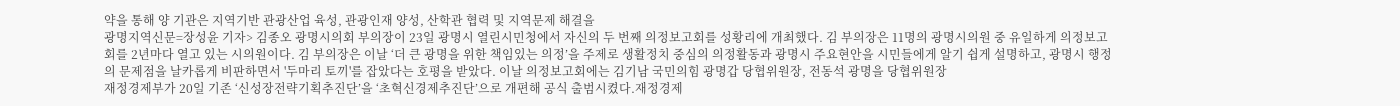약을 통해 양 기관은 지역기반 관광산업 육성, 관광인재 양성, 산학관 협력 및 지역문제 해결을
광명지역신문=장성윤 기자> 김종오 광명시의회 부의장이 23일 광명시 열린시민청에서 자신의 두 번째 의정보고회를 성황리에 개최했다. 김 부의장은 11명의 광명시의원 중 유일하게 의정보고회를 2년마다 열고 있는 시의원이다. 김 부의장은 이날 ‘더 큰 광명을 위한 책임있는 의정’을 주제로 생활정치 중심의 의정활동과 광명시 주요현안을 시민들에게 알기 쉽게 설명하고, 광명시 행정의 문제점을 날카롭게 비판하면서 '두마리 토끼'를 잡았다는 호평을 받았다. 이날 의정보고회에는 김기남 국민의힘 광명갑 당협위원장, 전동석 광명을 당협위원장
재정경제부가 20일 기존 ‘신성장전략기획추진단’을 ‘초혁신경제추진단’으로 개편해 공식 출범시켰다.재정경제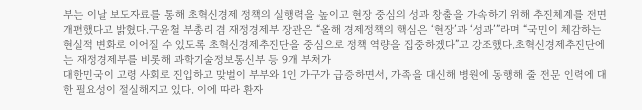부는 이날 보도자료를 통해 초혁신경제 정책의 실행력을 높이고 현장 중심의 성과 창출을 가속하기 위해 추진체계를 전면 개편했다고 밝혔다.구윤철 부총리 겸 재정경제부 장관은 “올해 경제정책의 핵심은 ‘현장’과 ‘성과’”라며 “국민이 체감하는 현실적 변화로 이어질 수 있도록 초혁신경제추진단을 중심으로 정책 역량을 집중하겠다”고 강조했다.초혁신경제추진단에는 재정경제부를 비롯해 과학기술정보통신부 등 9개 부처가
대한민국이 고령 사회로 진입하고 맞벌이 부부와 1인 가구가 급증하면서, 가족을 대신해 병원에 동행해 줄 전문 인력에 대한 필요성이 절실해지고 있다. 이에 따라 환자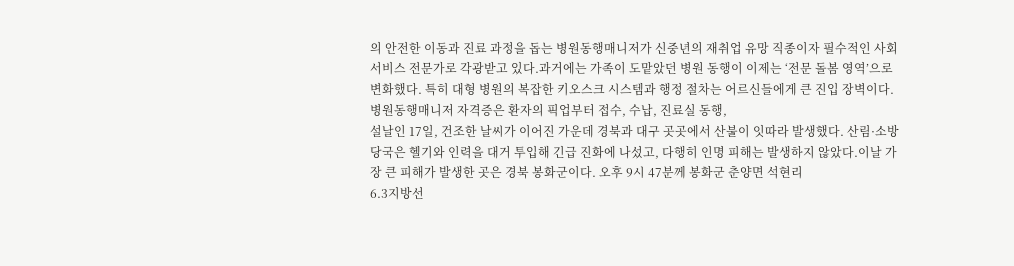의 안전한 이동과 진료 과정을 돕는 병원동행매니저가 신중년의 재취업 유망 직종이자 필수적인 사회 서비스 전문가로 각광받고 있다.과거에는 가족이 도맡았던 병원 동행이 이제는 ‘전문 돌봄 영역’으로 변화했다. 특히 대형 병원의 복잡한 키오스크 시스템과 행정 절차는 어르신들에게 큰 진입 장벽이다. 병원동행매니저 자격증은 환자의 픽업부터 접수, 수납, 진료실 동행,
설날인 17일, 건조한 날씨가 이어진 가운데 경북과 대구 곳곳에서 산불이 잇따라 발생했다. 산림·소방 당국은 헬기와 인력을 대거 투입해 긴급 진화에 나섰고, 다행히 인명 피해는 발생하지 않았다.이날 가장 큰 피해가 발생한 곳은 경북 봉화군이다. 오후 9시 47분께 봉화군 춘양면 석현리
6.3지방선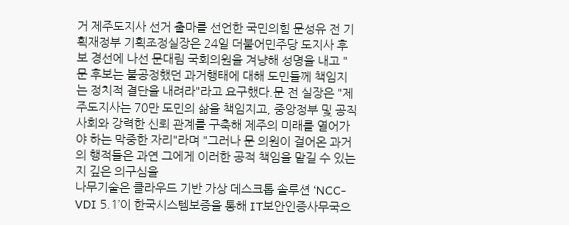거 제주도지사 선거 출마를 선언한 국민의힘 문성유 전 기획재정부 기획조정실장은 24일 더불어민주당 도지사 후보 경선에 나선 문대림 국회의원을 겨냥해 성명을 내고 "문 후보는 불공정했던 과거행태에 대해 도민들께 책임지는 정치적 결단을 내려라"라고 요구했다.문 전 실장은 "제주도지사는 70만 도민의 삶을 책임지고, 중앙정부 및 공직사회와 강력한 신뢰 관계를 구축해 제주의 미래를 열어가야 하는 막중한 자리"라며 "그러나 문 의원이 걸어온 과거의 행적들은 과연 그에게 이러한 공적 책임을 맡길 수 있는지 깊은 의구심을
나무기술은 클라우드 기반 가상 데스크톱 솔루션 ‘NCC-VDI 5.1’이 한국시스템보증을 통해 IT보안인증사무국으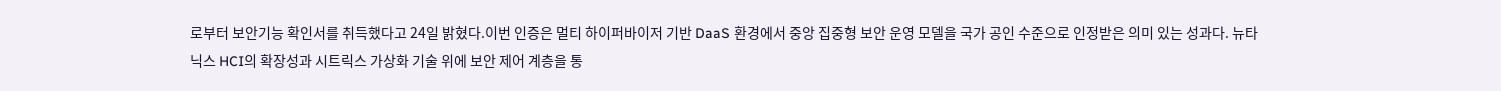로부터 보안기능 확인서를 취득했다고 24일 밝혔다.이번 인증은 멀티 하이퍼바이저 기반 DaaS 환경에서 중앙 집중형 보안 운영 모델을 국가 공인 수준으로 인정받은 의미 있는 성과다. 뉴타닉스 HCI의 확장성과 시트릭스 가상화 기술 위에 보안 제어 계층을 통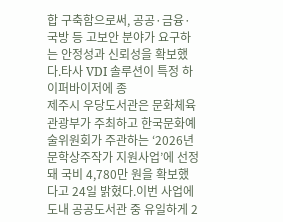합 구축함으로써, 공공·금융·국방 등 고보안 분야가 요구하는 안정성과 신뢰성을 확보했다.타사 VDI 솔루션이 특정 하이퍼바이저에 종
제주시 우당도서관은 문화체육관광부가 주최하고 한국문화예술위원회가 주관하는 ‘2026년 문학상주작가 지원사업’에 선정돼 국비 4,780만 원을 확보했다고 24일 밝혔다.이번 사업에 도내 공공도서관 중 유일하게 2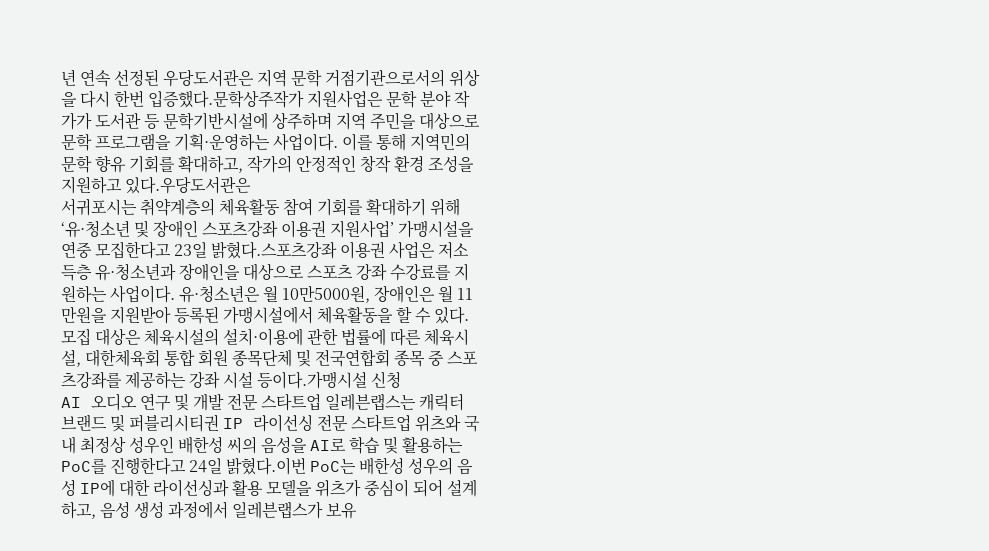년 연속 선정된 우당도서관은 지역 문학 거점기관으로서의 위상을 다시 한번 입증했다.문학상주작가 지원사업은 문학 분야 작가가 도서관 등 문학기반시설에 상주하며 지역 주민을 대상으로 문학 프로그램을 기획·운영하는 사업이다. 이를 통해 지역민의 문학 향유 기회를 확대하고, 작가의 안정적인 창작 환경 조성을 지원하고 있다.우당도서관은
서귀포시는 취약계층의 체육활동 참여 기회를 확대하기 위해 ‘유·청소년 및 장애인 스포츠강좌 이용권 지원사업’ 가맹시설을 연중 모집한다고 23일 밝혔다.스포츠강좌 이용권 사업은 저소득층 유·청소년과 장애인을 대상으로 스포츠 강좌 수강료를 지원하는 사업이다. 유·청소년은 월 10만5000원, 장애인은 월 11만원을 지원받아 등록된 가맹시설에서 체육활동을 할 수 있다.모집 대상은 체육시설의 설치·이용에 관한 법률에 따른 체육시설, 대한체육회 통합 회원 종목단체 및 전국연합회 종목 중 스포츠강좌를 제공하는 강좌 시설 등이다.가맹시설 신청
AI 오디오 연구 및 개발 전문 스타트업 일레븐랩스는 캐릭터 브랜드 및 퍼블리시티권 IP 라이선싱 전문 스타트업 위츠와 국내 최정상 성우인 배한성 씨의 음성을 AI로 학습 및 활용하는 PoC를 진행한다고 24일 밝혔다.이번 PoC는 배한성 성우의 음성 IP에 대한 라이선싱과 활용 모델을 위츠가 중심이 되어 설계하고, 음성 생성 과정에서 일레븐랩스가 보유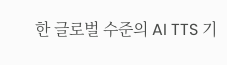한 글로벌 수준의 AI TTS 기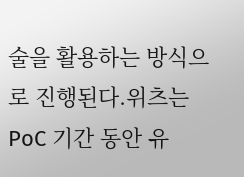술을 활용하는 방식으로 진행된다.위츠는 PoC 기간 동안 유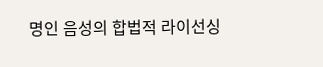명인 음성의 합법적 라이선싱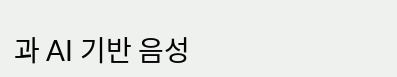과 AI 기반 음성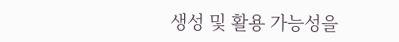생성 및 활용 가능성을